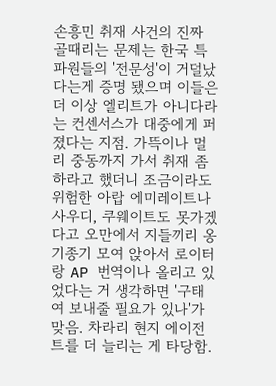손흥민 취재 사건의 진짜 골때리는 문제는 한국 특파원들의 '전문성'이 거덜났다는게 증명 됐으며 이들은 더 이상 엘리트가 아니다라는 컨센서스가 대중에게 퍼졌다는 지점. 가뜩이나 멀리 중동까지 가서 취재 좀 하라고 했더니 조금이라도 위험한 아랍 에미레이트나 사우디, 쿠웨이트도 못가겠다고 오만에서 지들끼리 옹기종기 모여 앉아서 로이터랑 AP 번역이나 올리고 있었다는 거 생각하면 '구태여 보내줄 필요가 있나'가 맞음. 차라리 현지 에이전트를 더 늘리는 게 타당함.